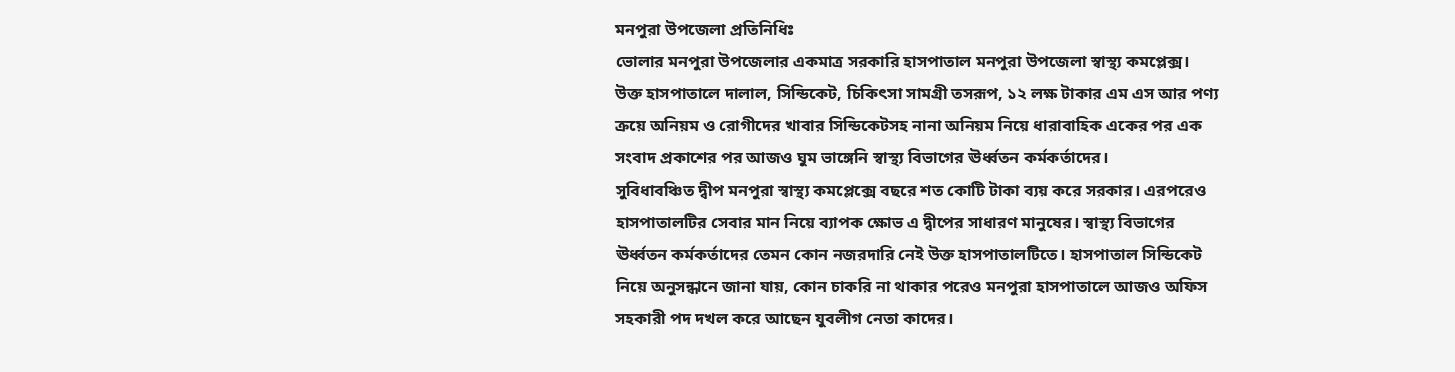মনপুরা উপজেলা প্রতিনিধিঃ
ভোলার মনপুরা উপজেলার একমাত্র সরকারি হাসপাতাল মনপুরা উপজেলা স্বাস্থ্য কমপ্লেক্স। উক্ত হাসপাতালে দালাল, সিন্ডিকেট, চিকিৎসা সামগ্রী তসরূপ, ১২ লক্ষ টাকার এম এস আর পণ্য ক্রয়ে অনিয়ম ও রোগীদের খাবার সিন্ডিকেটসহ নানা অনিয়ম নিয়ে ধারাবাহিক একের পর এক সংবাদ প্রকাশের পর আজও ঘুম ভাঙ্গেনি স্বাস্থ্য বিভাগের ঊর্ধ্বতন কর্মকর্তাদের।
সুবিধাবঞ্চিত দ্বীপ মনপুরা স্বাস্থ্য কমপ্লেক্সে বছরে শত কোটি টাকা ব্যয় করে সরকার। এরপরেও হাসপাতালটির সেবার মান নিয়ে ব্যাপক ক্ষোভ এ দ্বীপের সাধারণ মানুষের। স্বাস্থ্য বিভাগের ঊর্ধ্বতন কর্মকর্তাদের তেমন কোন নজরদারি নেই উক্ত হাসপাতালটিতে। হাসপাতাল সিন্ডিকেট নিয়ে অনুসন্ধানে জানা যায়, কোন চাকরি না থাকার পরেও মনপুরা হাসপাতালে আজও অফিস সহকারী পদ দখল করে আছেন যুবলীগ নেতা কাদের।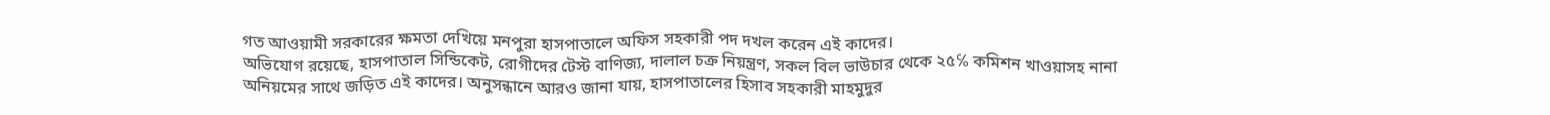গত আওয়ামী সরকারের ক্ষমতা দেখিয়ে মনপুরা হাসপাতালে অফিস সহকারী পদ দখল করেন এই কাদের।
অভিযোগ রয়েছে, হাসপাতাল সিন্ডিকেট, রোগীদের টেস্ট বাণিজ্য, দালাল চক্র নিয়ন্ত্রণ, সকল বিল ভাউচার থেকে ২৫℅ কমিশন খাওয়াসহ নানা অনিয়মের সাথে জড়িত এই কাদের। অনুসন্ধানে আরও জানা যায়, হাসপাতালের হিসাব সহকারী মাহমুদুর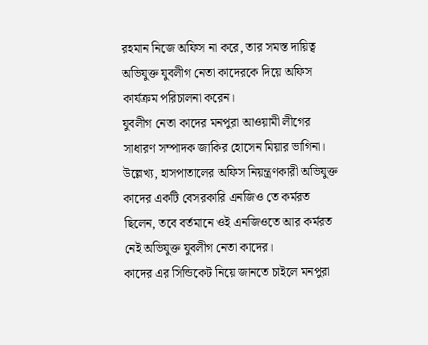রহমান নিজে অফিস না করে, তার সমস্ত দায়িত্ব অভিযুক্ত যুবলীগ নেতা কাদেরকে দিয়ে অফিস কার্যক্রম পরিচালনা করেন।
যুবলীগ নেতা কাদের মনপুরা আওয়ামী লীগের সাধারণ সম্পাদক জাকির হোসেন মিয়ার ভাগিনা। উল্লেখ্য, হাসপাতালের অফিস নিয়ন্ত্রণকারী অভিযুক্ত কাদের একটি বেসরকারি এনজিও তে কর্মরত ছিলেন, তবে বর্তমানে ওই এনজিওতে আর কর্মরত নেই অভিযুক্ত যুবলীগ নেতা কাদের।
কাদের এর সিন্ডিকেট নিয়ে জানতে চাইলে মনপুরা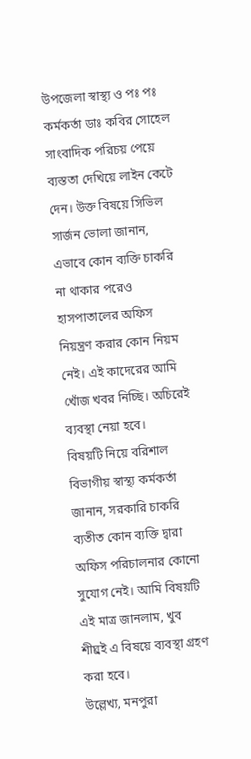উপজেলা স্বাস্থ্য ও পঃ পঃ কর্মকর্তা ডাঃ কবির সোহেল সাংবাদিক পরিচয় পেয়ে ব্যস্ততা দেখিয়ে লাইন কেটে দেন। উক্ত বিষয়ে সিভিল সার্জন ভোলা জানান, এভাবে কোন ব্যক্তি চাকরি না থাকার পরেও হাসপাতালের অফিস নিয়ন্ত্রণ করার কোন নিয়ম নেই। এই কাদেরের আমি খোঁজ খবর নিচ্ছি। অচিরেই ব্যবস্থা নেয়া হবে।
বিষয়টি নিয়ে বরিশাল বিভাগীয় স্বাস্থ্য কর্মকর্তা জানান, সরকারি চাকরি ব্যতীত কোন ব্যক্তি দ্বারা অফিস পরিচালনার কোনো সুযোগ নেই। আমি বিষয়টি এই মাত্র জানলাম, খুব শীঘ্রই এ বিষয়ে ব্যবস্থা গ্রহণ করা হবে।
উল্লেখ্য, মনপুরা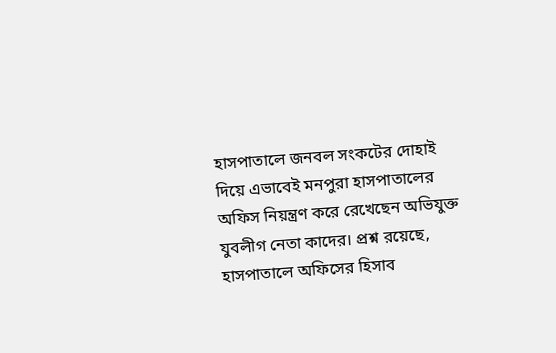হাসপাতালে জনবল সংকটের দোহাই দিয়ে এভাবেই মনপুরা হাসপাতালের অফিস নিয়ন্ত্রণ করে রেখেছেন অভিযুক্ত যুবলীগ নেতা কাদের। প্রশ্ন রয়েছে, হাসপাতালে অফিসের হিসাব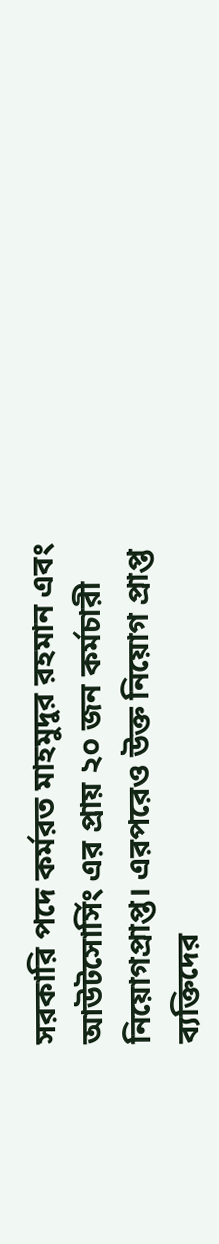সরকারি পদে কর্মরত মাহমুদুর রহমান এবং আউটসোর্সিং এর প্রায় ২০ জন কর্মচারী নিয়োগপ্রাপ্ত। এরপরেও উক্ত নিয়োগ প্রাপ্ত ব্যক্তিদের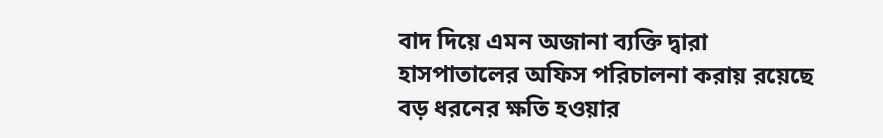বাদ দিয়ে এমন অজানা ব্যক্তি দ্বারা হাসপাতালের অফিস পরিচালনা করায় রয়েছে বড় ধরনের ক্ষতি হওয়ার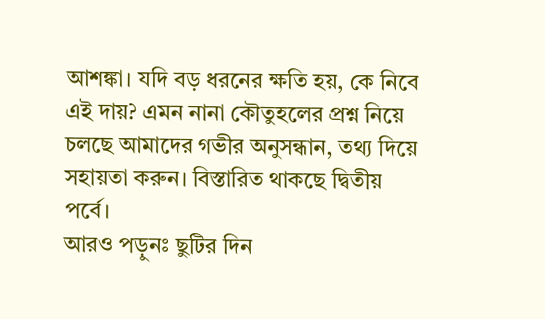আশঙ্কা। যদি বড় ধরনের ক্ষতি হয়, কে নিবে এই দায়? এমন নানা কৌতুহলের প্রশ্ন নিয়ে চলছে আমাদের গভীর অনুসন্ধান, তথ্য দিয়ে সহায়তা করুন। বিস্তারিত থাকছে দ্বিতীয় পর্বে।
আরও পড়ুনঃ ছুটির দিন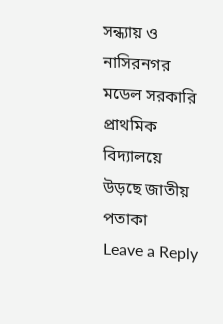সন্ধ্যায় ও নাসিরনগর মডেল সরকারি প্রাথমিক বিদ্যালয়ে উড়ছে জাতীয় পতাকা
Leave a Reply